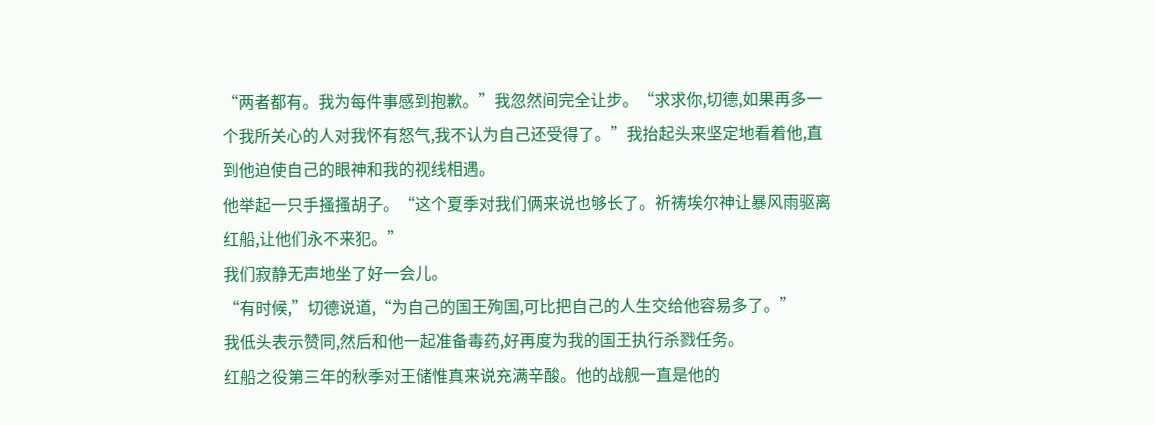“两者都有。我为每件事感到抱歉。”我忽然间完全让步。“求求你,切德,如果再多一个我所关心的人对我怀有怒气,我不认为自己还受得了。”我抬起头来坚定地看着他,直到他迫使自己的眼神和我的视线相遇。
他举起一只手搔搔胡子。“这个夏季对我们俩来说也够长了。祈祷埃尔神让暴风雨驱离红船,让他们永不来犯。”
我们寂静无声地坐了好一会儿。
“有时候,”切德说道,“为自己的国王殉国,可比把自己的人生交给他容易多了。”
我低头表示赞同,然后和他一起准备毒药,好再度为我的国王执行杀戮任务。
红船之役第三年的秋季对王储惟真来说充满辛酸。他的战舰一直是他的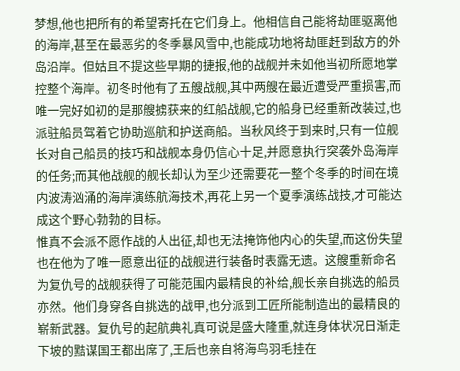梦想,他也把所有的希望寄托在它们身上。他相信自己能将劫匪驱离他的海岸,甚至在最恶劣的冬季暴风雪中,也能成功地将劫匪赶到敌方的外岛沿岸。但姑且不提这些早期的捷报,他的战舰并未如他当初所愿地掌控整个海岸。初冬时他有了五艘战舰,其中两艘在最近遭受严重损害,而唯一完好如初的是那艘掳获来的红船战舰,它的船身已经重新改装过,也派驻船员驾着它协助巡航和护送商船。当秋风终于到来时,只有一位舰长对自己船员的技巧和战舰本身仍信心十足,并愿意执行突袭外岛海岸的任务;而其他战舰的舰长却认为至少还需要花一整个冬季的时间在境内波涛汹涌的海岸演练航海技术,再花上另一个夏季演练战技,才可能达成这个野心勃勃的目标。
惟真不会派不愿作战的人出征,却也无法掩饰他内心的失望,而这份失望也在他为了唯一愿意出征的战舰进行装备时表露无遗。这艘重新命名为复仇号的战舰获得了可能范围内最精良的补给,舰长亲自挑选的船员亦然。他们身穿各自挑选的战甲,也分派到工匠所能制造出的最精良的崭新武器。复仇号的起航典礼真可说是盛大隆重,就连身体状况日渐走下坡的黠谋国王都出席了,王后也亲自将海鸟羽毛挂在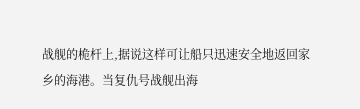战舰的桅杆上,据说这样可让船只迅速安全地返回家乡的海港。当复仇号战舰出海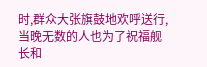时,群众大张旗鼓地欢呼送行,当晚无数的人也为了祝福舰长和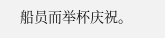船员而举杯庆祝。